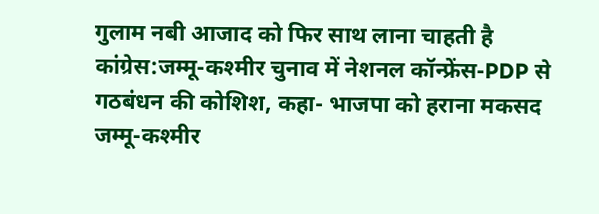गुलाम नबी आजाद को फिर साथ लाना चाहती है कांग्रेस:जम्मू-कश्मीर चुनाव में नेशनल कॉन्फ्रेंस-PDP से गठबंधन की कोशिश, कहा- भाजपा को हराना मकसद
जम्मू-कश्मीर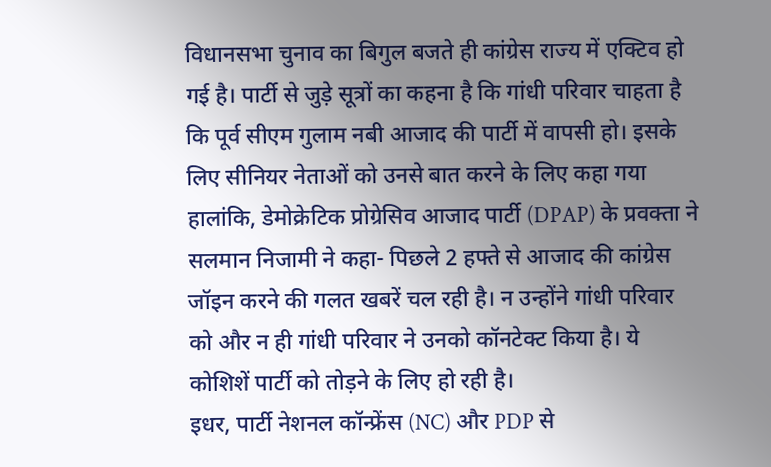विधानसभा चुनाव का बिगुल बजते ही कांग्रेस राज्य में एक्टिव हो गई है। पार्टी से जुड़े सूत्रों का कहना है कि गांधी परिवार चाहता है कि पूर्व सीएम गुलाम नबी आजाद की पार्टी में वापसी हो। इसके लिए सीनियर नेताओं को उनसे बात करने के लिए कहा गया
हालांकि, डेमोक्रेटिक प्रोग्रेसिव आजाद पार्टी (DPAP) के प्रवक्ता ने सलमान निजामी ने कहा- पिछले 2 हफ्ते से आजाद की कांग्रेस जॉइन करने की गलत खबरें चल रही है। न उन्होंने गांधी परिवार को और न ही गांधी परिवार ने उनको कॉनटेक्ट किया है। ये कोशिशें पार्टी को तोड़ने के लिए हो रही है।
इधर, पार्टी नेशनल कॉन्फ्रेंस (NC) और PDP से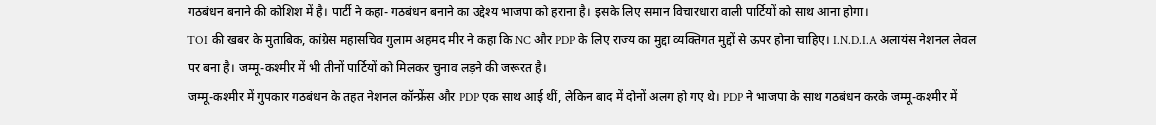गठबंधन बनाने की कोशिश में है। पार्टी ने कहा- गठबंधन बनाने का उद्देश्य भाजपा को हराना है। इसके लिए समान विचारधारा वाली पार्टियों को साथ आना होगा।
TOI की खबर के मुताबिक, कांग्रेस महासचिव गुलाम अहमद मीर ने कहा कि NC और PDP के लिए राज्य का मुद्दा व्यक्तिगत मुद्दों से ऊपर होना चाहिए। I.N.D.I.A अलायंस नेशनल लेवल पर बना है। जम्मू-कश्मीर में भी तीनों पार्टियों को मिलकर चुनाव लड़ने की जरूरत है।
जम्मू-कश्मीर में गुपकार गठबंधन के तहत नेशनल कॉन्फ्रेंस और PDP एक साथ आई थीं, लेकिन बाद में दोनों अलग हो गए थे। PDP ने भाजपा के साथ गठबंधन करके जम्मू-कश्मीर में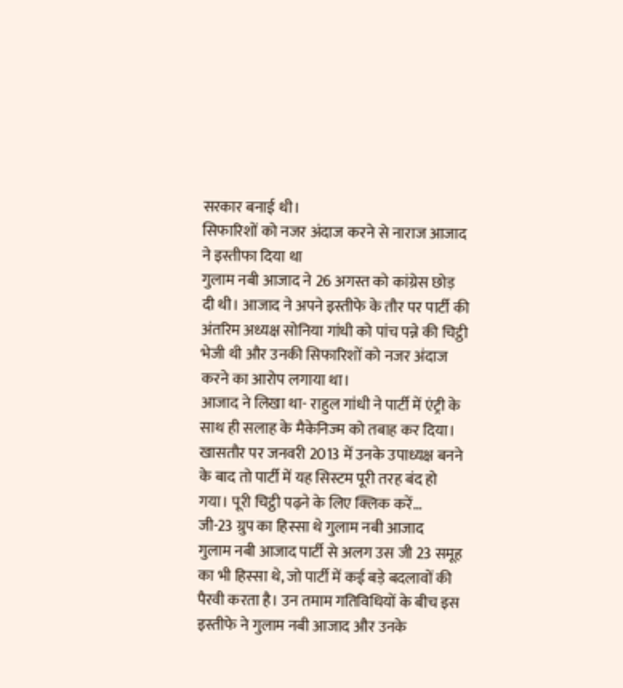सरकार बनाई थी।
सिफारिशों को नजर अंदाज करने से नाराज आजाद ने इस्तीफा दिया था
गुलाम नबी आजाद ने 26 अगस्त को कांग्रेस छोड़ दी थी। आजाद ने अपने इस्तीफे के तौर पर पार्टी की अंतरिम अध्यक्ष सोनिया गांधी को पांच पन्ने की चिट्ठी भेजी थी और उनकी सिफारिशों को नजर अंदाज करने का आरोप लगाया था।
आजाद ने लिखा था- राहुल गांधी ने पार्टी में एंट्री के साथ ही सलाह के मैकेनिज्म को तबाह कर दिया। खासतौर पर जनवरी 2013 में उनके उपाध्यक्ष बनने के बाद तो पार्टी में यह सिस्टम पूरी तरह बंद हो गया। पूरी चिट्ठी पढ़ने के लिए क्लिक करें…
जी-23 ग्रुप का हिस्सा थे गुलाम नबी आजाद
गुलाम नबी आजाद पार्टी से अलग उस जी 23 समूह का भी हिस्सा थे, जो पार्टी में कई बड़े बदलावों की पैरवी करता है। उन तमाम गतिविधियों के बीच इस इस्तीफे ने गुलाम नबी आजाद और उनके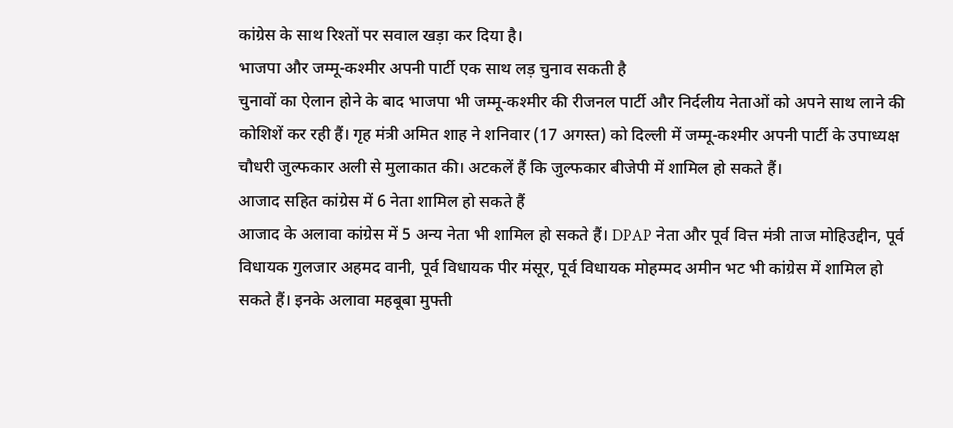कांग्रेस के साथ रिश्तों पर सवाल खड़ा कर दिया है।
भाजपा और जम्मू-कश्मीर अपनी पार्टी एक साथ लड़ चुनाव सकती है
चुनावों का ऐलान होने के बाद भाजपा भी जम्मू-कश्मीर की रीजनल पार्टी और निर्दलीय नेताओं को अपने साथ लाने की कोशिशें कर रही हैं। गृह मंत्री अमित शाह ने शनिवार (17 अगस्त) को दिल्ली में जम्मू-कश्मीर अपनी पार्टी के उपाध्यक्ष चौधरी जुल्फकार अली से मुलाकात की। अटकलें हैं कि जुल्फकार बीजेपी में शामिल हो सकते हैं।
आजाद सहित कांग्रेस में 6 नेता शामिल हो सकते हैं
आजाद के अलावा कांग्रेस में 5 अन्य नेता भी शामिल हो सकते हैं। DPAP नेता और पूर्व वित्त मंत्री ताज मोहिउद्दीन, पूर्व विधायक गुलजार अहमद वानी, पूर्व विधायक पीर मंसूर, पूर्व विधायक मोहम्मद अमीन भट भी कांग्रेस में शामिल हो सकते हैं। इनके अलावा महबूबा मुफ्ती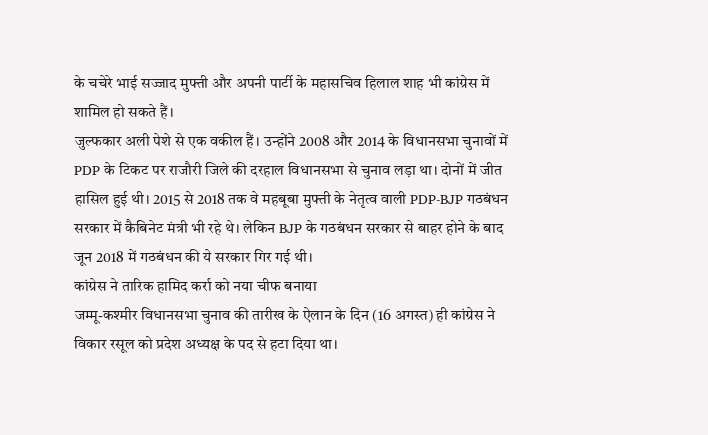के चचेरे भाई सज्जाद मुफ्ती और अपनी पार्टी के महासचिव हिलाल शाह भी कांग्रेस में शामिल हो सकते हैं।
जुल्फकार अली पेशे से एक वकील हैं। उन्होंने 2008 और 2014 के विधानसभा चुनावों में PDP के टिकट पर राजौरी जिले की दरहाल विधानसभा से चुनाव लड़ा था। दोनों में जीत हासिल हुई थी। 2015 से 2018 तक वे महबूबा मुफ्ती के नेतृत्व वाली PDP-BJP गठबंधन सरकार में कैबिनेट मंत्री भी रहे थे। लेकिन BJP के गठबंधन सरकार से बाहर होने के बाद जून 2018 में गठबंधन की ये सरकार गिर गई थी।
कांग्रेस ने तारिक हामिद कर्रा को नया चीफ बनाया
जम्मू-कश्मीर विधानसभा चुनाव की तारीख के ऐलान के दिन (16 अगस्त) ही कांग्रेस ने विकार रसूल को प्रदेश अध्यक्ष के पद से हटा दिया था।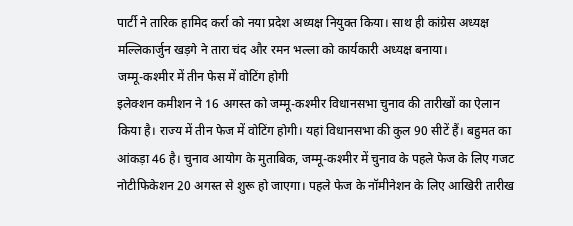पार्टी ने तारिक हामिद कर्रा को नया प्रदेश अध्यक्ष नियुक्त किया। साथ ही कांग्रेस अध्यक्ष मल्लिकार्जुन खड़गे ने तारा चंद और रमन भल्ला को कार्यकारी अध्यक्ष बनाया।
जम्मू-कश्मीर में तीन फेस में वोटिंग होगी
इलेक्शन कमीशन ने 16 अगस्त को जम्मू-कश्मीर विधानसभा चुनाव की तारीखों का ऐलान किया है। राज्य में तीन फेज में वोटिंग होगी। यहां विधानसभा की कुल 90 सीटें हैं। बहुमत का आंकड़ा 46 है। चुनाव आयोग के मुताबिक, जम्मू-कश्मीर में चुनाव के पहले फेज के लिए गजट नोटीफिकेशन 20 अगस्त से शुरू हो जाएगा। पहले फेज के नॉमीनेशन के लिए आखिरी तारीख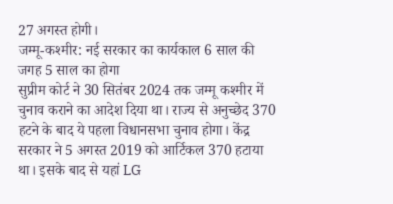27 अगस्त होगी।
जम्मू-कश्मीर: नई सरकार का कार्यकाल 6 साल की जगह 5 साल का होगा
सुप्रीम कोर्ट ने 30 सितंबर 2024 तक जम्मू कश्मीर में चुनाव कराने का आदेश दिया था। राज्य से अनुच्छेद 370 हटने के बाद ये पहला विधानसभा चुनाव होगा। केंद्र सरकार ने 5 अगस्त 2019 को आर्टिकल 370 हटाया था। इसके बाद से यहां LG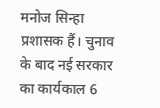मनोज सिन्हा प्रशासक हैं। चुनाव के बाद नई सरकार का कार्यकाल 6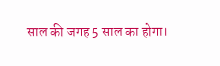साल की जगह 5 साल का होगा।